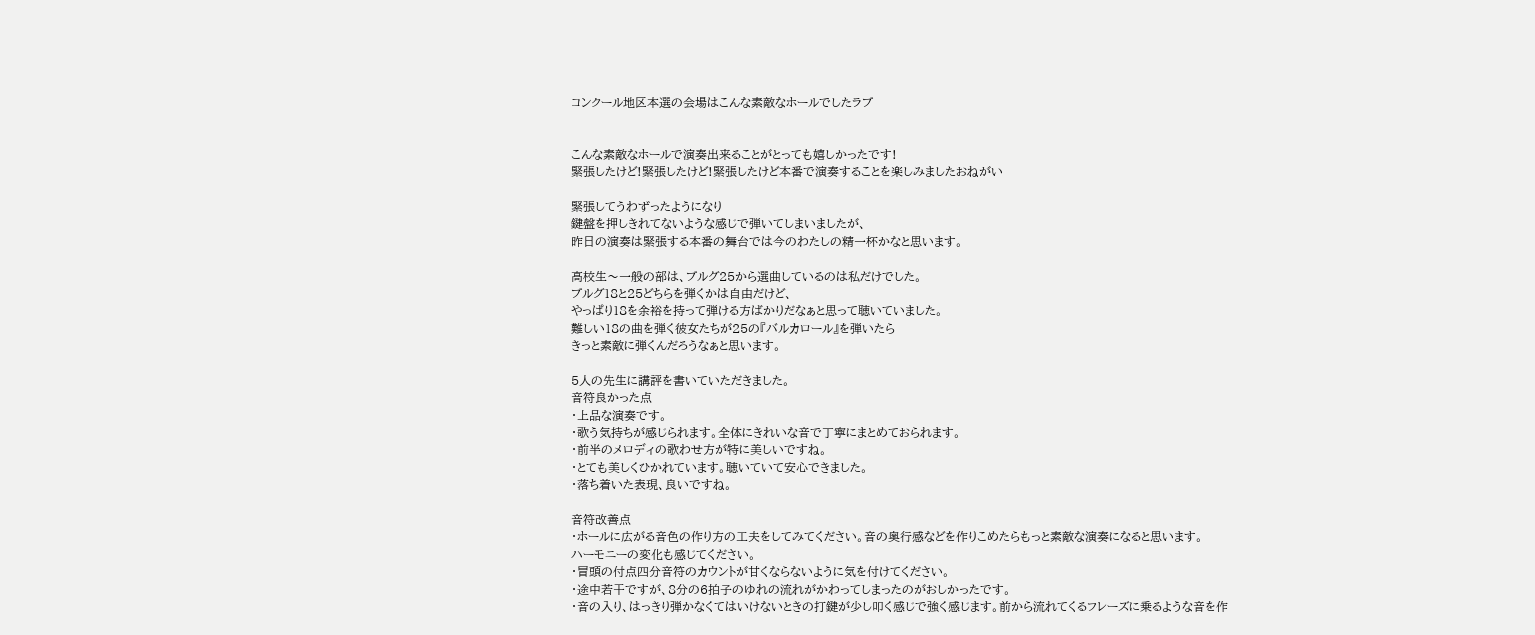コンクール地区本選の会場はこんな素敵なホールでしたラブ


こんな素敵なホールで演奏出来ることがとっても嬉しかったです!
緊張したけど!緊張したけど!緊張したけど本番で演奏することを楽しみましたおねがい

緊張してうわずったようになり
鍵盤を押しきれてないような感じで弾いてしまいましたが、
昨日の演奏は緊張する本番の舞台では今のわたしの精一杯かなと思います。

高校生〜一般の部は、ブルグ25から選曲しているのは私だけでした。
ブルグ18と25どちらを弾くかは自由だけど、
やっぱり18を余裕を持って弾ける方ばかりだなぁと思って聴いていました。
難しい18の曲を弾く彼女たちが25の『バルカロール』を弾いたら
きっと素敵に弾くんだろうなぁと思います。

5人の先生に講評を書いていただきました。
音符良かった点
・上品な演奏です。
・歌う気持ちが感じられます。全体にきれいな音で丁寧にまとめておられます。
・前半のメロディの歌わせ方が特に美しいですね。
・とても美しくひかれています。聴いていて安心できました。
・落ち着いた表現、良いですね。

音符改善点
・ホールに広がる音色の作り方の工夫をしてみてください。音の奥行感などを作りこめたらもっと素敵な演奏になると思います。
ハーモニーの変化も感じてください。
・冒頭の付点四分音符のカウントが甘くならないように気を付けてください。
・途中若干ですが、8分の6拍子のゆれの流れがかわってしまったのがおしかったです。
・音の入り、はっきり弾かなくてはいけないときの打鍵が少し叩く感じで強く感じます。前から流れてくるフレーズに乗るような音を作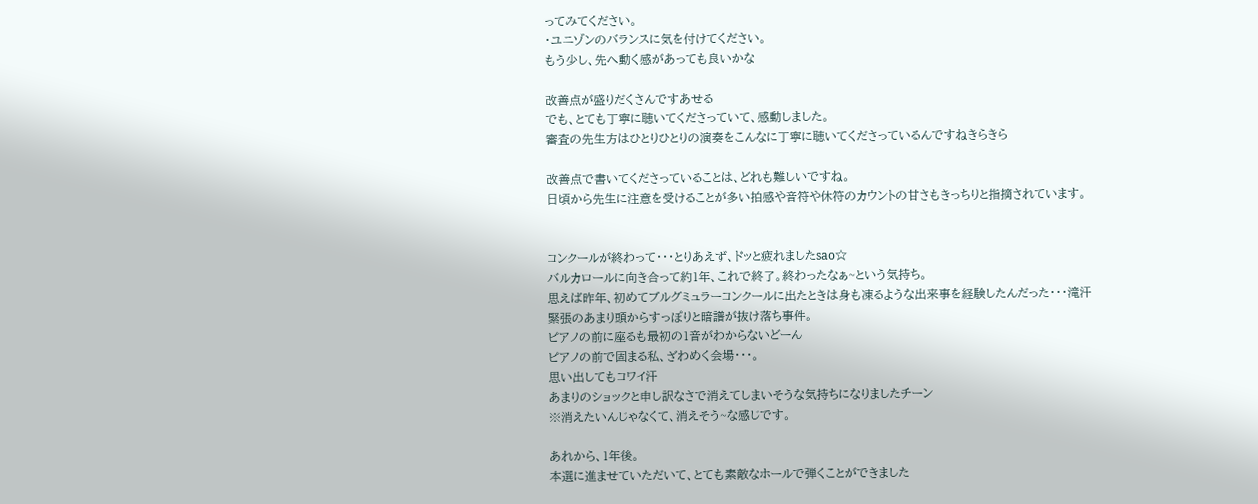ってみてください。
・ユニゾンのバランスに気を付けてください。
もう少し、先へ動く感があっても良いかな

改善点が盛りだくさんですあせる
でも、とても丁寧に聴いてくださっていて、感動しました。
審査の先生方はひとりひとりの演奏をこんなに丁寧に聴いてくださっているんですねきらきら

改善点で書いてくださっていることは、どれも難しいですね。
日頃から先生に注意を受けることが多い拍感や音符や休符のカウントの甘さもきっちりと指摘されています。


コンクールが終わって・・・とりあえず、ドッと疲れましたsao☆
バルカロールに向き合って約1年、これで終了。終わったなぁ~という気持ち。
思えば昨年、初めてブルグミュラーコンクールに出たときは身も凍るような出来事を経験したんだった・・・滝汗
緊張のあまり頭からすっぽりと暗譜が抜け落ち事件。
ピアノの前に座るも最初の1音がわからないどーん
ピアノの前で固まる私、ざわめく会場・・・。
思い出してもコワイ汗
あまりのショックと申し訳なさで消えてしまいそうな気持ちになりましたチーン
※消えたいんじゃなくて、消えそう~な感じです。

あれから、1年後。
本選に進ませていただいて、とても素敵なホールで弾くことができました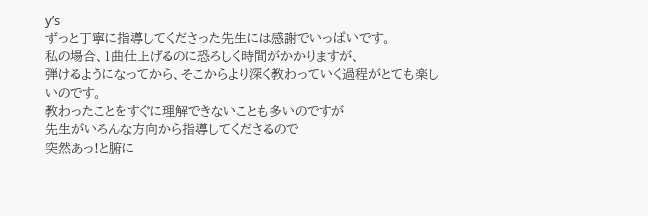y’s
ずっと丁寧に指導してくださった先生には感謝でいっぱいです。
私の場合、1曲仕上げるのに恐ろしく時間がかかりますが、
弾けるようになってから、そこからより深く教わっていく過程がとても楽しいのです。
教わったことをすぐに理解できないことも多いのですが
先生がいろんな方向から指導してくださるので
突然あっ!と腑に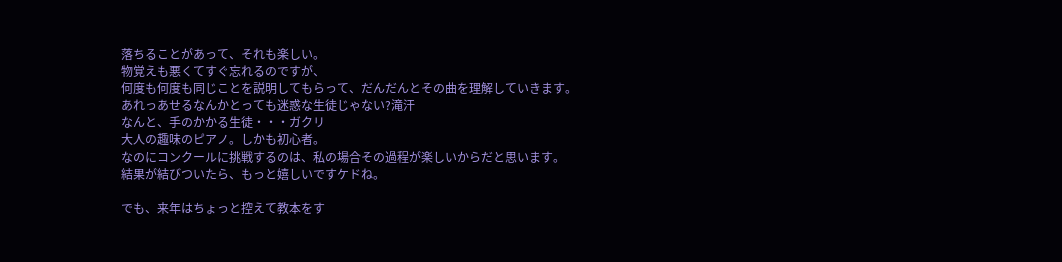落ちることがあって、それも楽しい。
物覚えも悪くてすぐ忘れるのですが、
何度も何度も同じことを説明してもらって、だんだんとその曲を理解していきます。
あれっあせるなんかとっても迷惑な生徒じゃない?滝汗
なんと、手のかかる生徒・・・ガクリ
大人の趣味のピアノ。しかも初心者。
なのにコンクールに挑戦するのは、私の場合その過程が楽しいからだと思います。
結果が結びついたら、もっと嬉しいですケドね。

でも、来年はちょっと控えて教本をす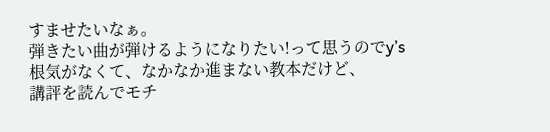すませたいなぁ。
弾きたい曲が弾けるようになりたい!って思うのでy’s
根気がなくて、なかなか進まない教本だけど、
講評を読んでモチ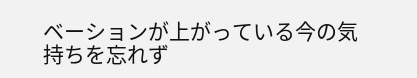ベーションが上がっている今の気持ちを忘れず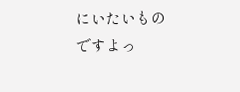にいたいものですよっ